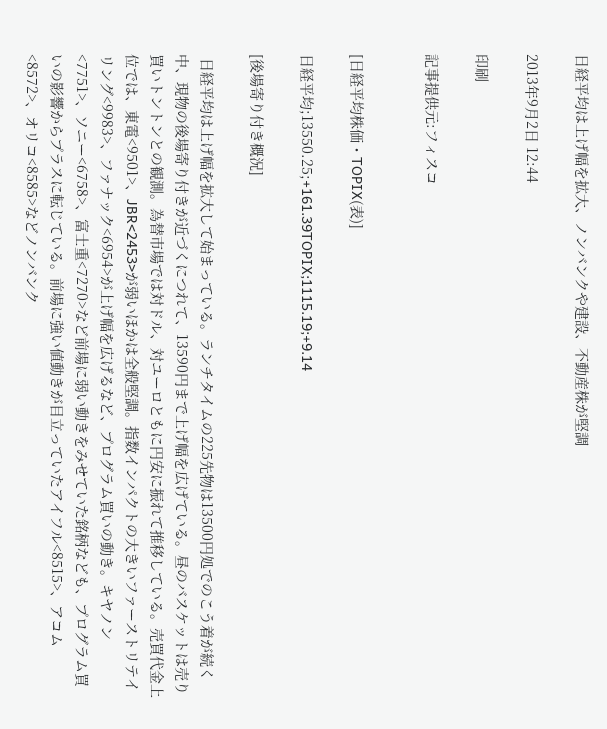日経平均は上げ幅を拡大、ノンバンクや建設、不動産株が堅調

2013年9月2日 12:44

印刷

記事提供元:フィスコ


[日経平均株価・TOPIX(表)]

日経平均;13550.25;+161.39TOPIX;1115.19;+9.14

[後場寄り付き概況]

 日経平均は上げ幅を拡大して始まっている。ランチタイムの225先物は13500円処でのこう着が続く中、現物の後場寄り付きが近づくにつれて、13590円まで上げ幅を広げている。昼のバスケットは売り買いトントンとの観測。為替市場では対ドル、対ユーロともに円安に振れて推移している。売買代金上位では、東電<9501>、JBR<2453>が弱いほかは全般堅調。指数インパクトの大きいファーストリテイリング<9983>、ファナック<6954>が上げ幅を広げるなど、プログラム買いの動き。キヤノン<7751>、ソニー<6758>、富士重<7270>など前場に弱い動きをみせていた銘柄なども、プログラム買いの影響からプラスに転じている。前場に強い値動きが目立っていたアイフル<8515>、アコム<8572>、オリコ<8585>などノンバンク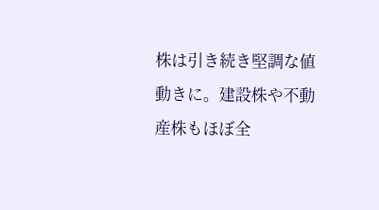株は引き続き堅調な値動きに。建設株や不動産株もほぼ全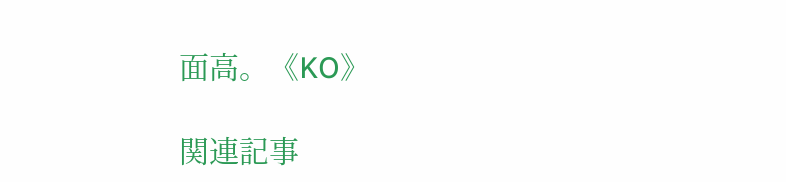面高。《KO》

関連記事